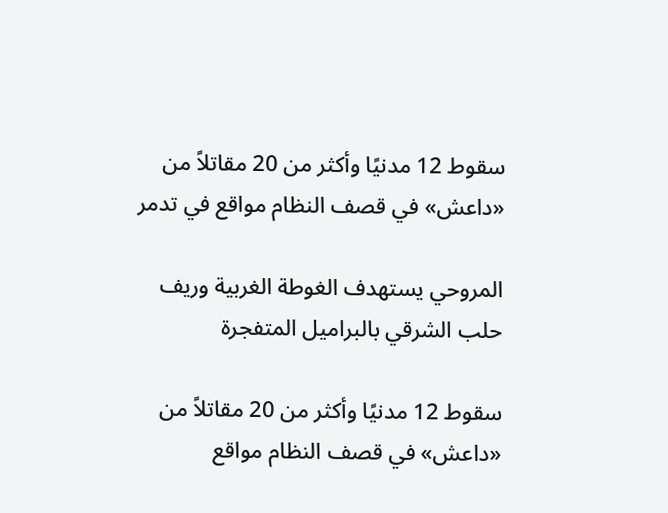سقوط 12 مدنيًا وأكثر من 20 مقاتلاً من «داعش» في قصف النظام مواقع في تدمر

المروحي يستهدف الغوطة الغربية وريف حلب الشرقي بالبراميل المتفجرة

سقوط 12 مدنيًا وأكثر من 20 مقاتلاً من «داعش» في قصف النظام مواقع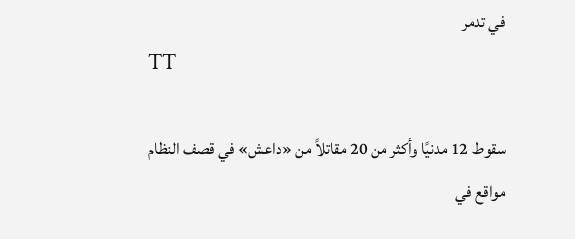في تدمر
TT

سقوط 12 مدنيًا وأكثر من 20 مقاتلاً من «داعش» في قصف النظام مواقع في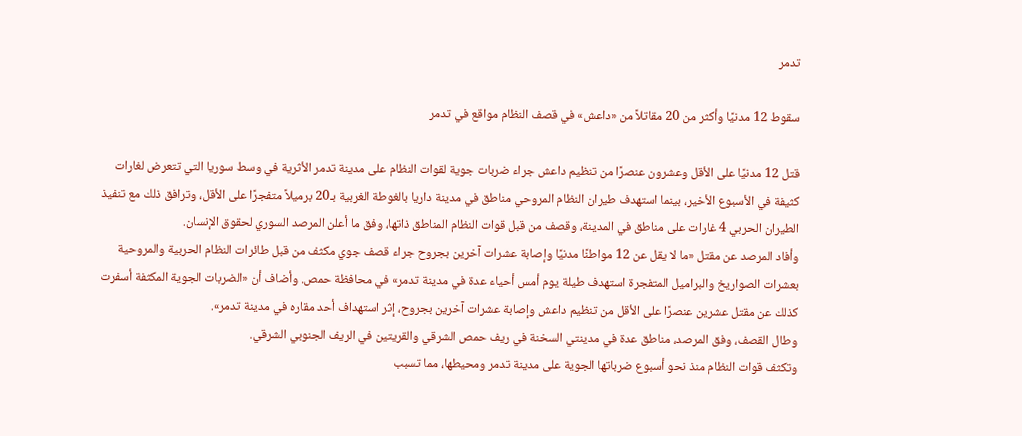تدمر

سقوط 12 مدنيًا وأكثر من 20 مقاتلاً من «داعش» في قصف النظام مواقع في تدمر

قتل 12 مدنيًا على الأقل وعشرون عنصرًا من تنظيم داعش جراء ضربات جوية لقوات النظام على مدينة تدمر الأثرية في وسط سوريا التي تتعرض لغارات كثيفة في الأسبوع الأخير، بينما استهدف طيران النظام المروحي مناطق في مدينة داريا بالغوطة الغربية بـ20 برميلاً متفجرًا على الأقل، وترافق ذلك مع تنفيذ الطيران الحربي 4 غارات على مناطق في المدينة، وقصف من قبل قوات النظام المناطق ذاتها، وفق ما أعلن المرصد السوري لحقوق الإنسان.
وأفاد المرصد عن مقتل «ما لا يقل عن 12 مواطنًا مدنيًا وإصابة عشرات آخرين بجروح جراء قصف جوي مكثف من قبل طائرات النظام الحربية والمروحية بعشرات الصواريخ والبراميل المتفجرة استهدف طيلة يوم أمس أحياء عدة في مدينة تدمر» في محافظة حمص. وأضاف أن «الضربات الجوية المكثفة أسفرت كذلك عن مقتل عشرين عنصرًا على الأقل من تنظيم داعش وإصابة عشرات آخرين بجروح، إثر استهداف أحد مقاره في مدينة تدمر».
وطال القصف، وفق المرصد، مناطق عدة في مدينتي السخنة في ريف حمص الشرقي والقريتين في الريف الجنوبي الشرقي.
وتكثف قوات النظام منذ نحو أسبوع ضرباتها الجوية على مدينة تدمر ومحيطها، مما تسبب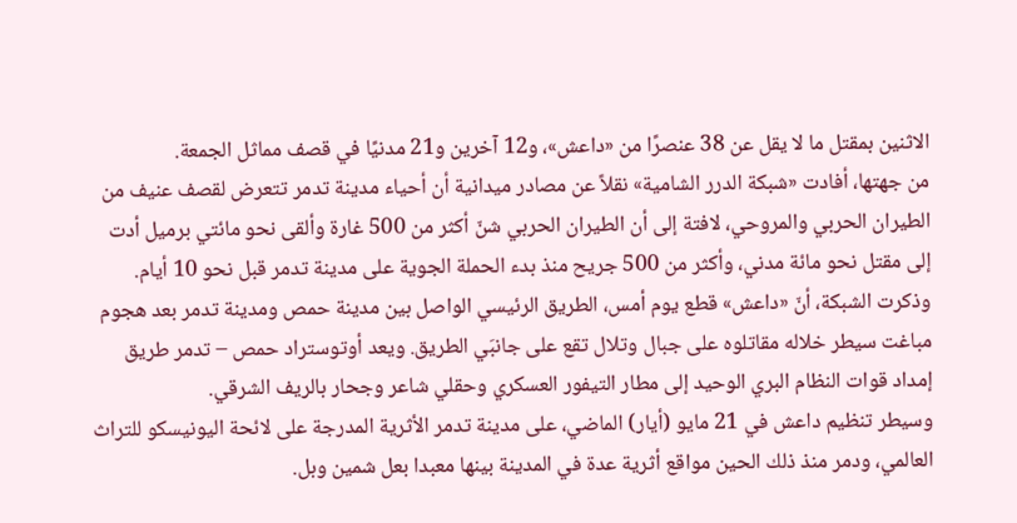الاثنين بمقتل ما لا يقل عن 38 عنصرًا من «داعش»، و12 آخرين و21 مدنيًا في قصف مماثل الجمعة.
من جهتها، أفادت «شبكة الدرر الشامية» نقلاً عن مصادر ميدانية أن أحياء مدينة تدمر تتعرض لقصف عنيف من الطيران الحربي والمروحي، لافتة إلى أن الطيران الحربي شنّ أكثر من 500 غارة وألقى نحو مائتي برميل أدت إلى مقتل نحو مائة مدني، وأكثر من 500 جريح منذ بدء الحملة الجوية على مدينة تدمر قبل نحو 10 أيام.
وذكرت الشبكة، أنّ «داعش» قطع يوم أمس، الطريق الرئيسي الواصل بين مدينة حمص ومدينة تدمر بعد هجوم مباغت سيطر خلاله مقاتلوه على جبال وتلال تقع على جانبَي الطريق. ويعد أوتوستراد حمص – تدمر طريق إمداد قوات النظام البري الوحيد إلى مطار التيفور العسكري وحقلي شاعر وجحار بالريف الشرقي.
وسيطر تنظيم داعش في 21 مايو (أيار) الماضي، على مدينة تدمر الأثرية المدرجة على لائحة اليونيسكو للتراث العالمي، ودمر منذ ذلك الحين مواقع أثرية عدة في المدينة بينها معبدا بعل شمين وبل.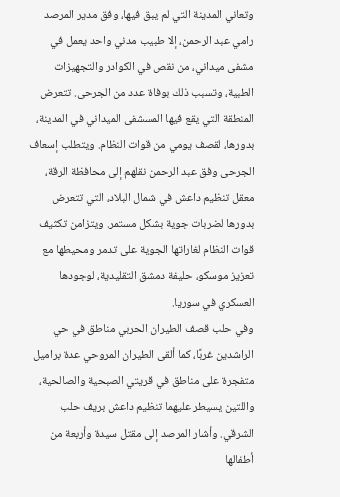وتعاني المدينة التي لم يبق فيها، وفق مدير المرصد رامي عبد الرحمن، إلا طبيب مدني واحد يعمل في مشفى ميداني، من نقص في الكوادر والتجهيزات الطبية، وتسبب ذلك بوفاة عدد من الجرحى. تتعرض المنطقة التي يقع فيها المسشفى الميداني في المدينة، بدورها، لقصف يومي من قوات النظام. ويتطلب إسعاف الجرحى وفق عبد الرحمن نقلهم إلى محافظة الرقة، معقل تنظيم داعش في شمال البلاد، التي تتعرض بدورها لضربات جوية بشكل مستمر. ويتزامن تكثيف قوات النظام لغاراتها الجوية على تدمر ومحيطها مع تعزيز موسكو، حليفة دمشق التقليدية، لوجودها العسكري في سوريا.
وفي حلب قصف الطيران الحربي مناطق في حي الراشدين غربًا، كما ألقى الطيران المروحي عدة براميل متفجرة على مناطق في قريتي الصبحية والصالحية، واللتين يسيطر عليهما تنظيم داعش بريف حلب الشرقي. وأشار المرصد إلى مقتل سيدة وأربعة من أطفالها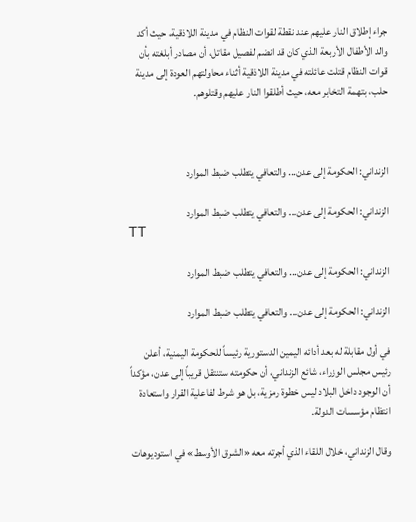جراء إطلاق النار عليهم عند نقطة لقوات النظام في مدينة اللاذقية، حيث أكد والد الأطفال الأربعة الذي كان قد انضم لفصيل مقاتل، أن مصادر أبلغته بأن قوات النظام قتلت عائلته في مدينة اللاذقية أثناء محاولتهم العودة إلى مدينة حلب، بتهمة التخابر معه، حيث أطلقوا النار عليهم وقتلوهم.



الزنداني: الحكومة إلى عدن... والتعافي يتطلب ضبط الموارد

الزنداني: الحكومة إلى عدن... والتعافي يتطلب ضبط الموارد
TT

الزنداني: الحكومة إلى عدن... والتعافي يتطلب ضبط الموارد

الزنداني: الحكومة إلى عدن... والتعافي يتطلب ضبط الموارد

في أول مقابلة له بعد أدائه اليمين الدستورية رئيساً للحكومة اليمنية، أعلن رئيس مجلس الوزراء، شائع الزنداني، أن حكومته ستنتقل قريباً إلى عدن، مؤكداً أن الوجود داخل البلاد ليس خطوة رمزية، بل هو شرط لفاعلية القرار واستعادة انتظام مؤسسات الدولة.

وقال الزنداني، خلال اللقاء الذي أجرته معه «الشرق الأوسط» في استوديوهات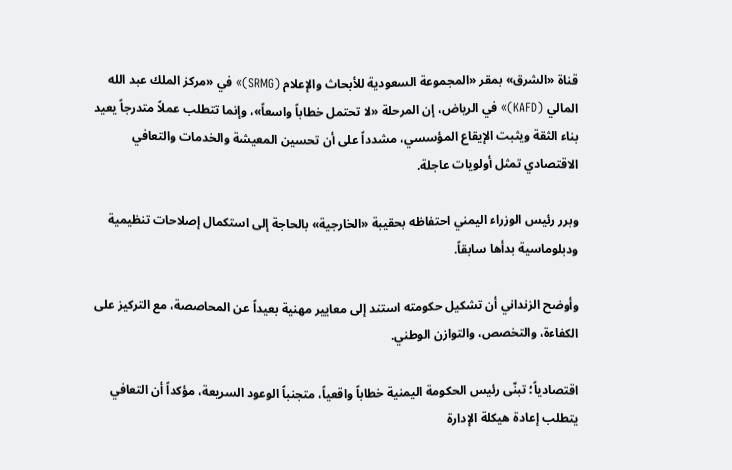قناة «الشرق» بمقر «المجموعة السعودية للأبحاث والإعلام (SRMG)» في «مركز الملك عبد الله المالي (KAFD)» في الرياض، إن المرحلة «لا تحتمل خطاباً واسعاً»، وإنما تتطلب عملاً متدرجاً يعيد بناء الثقة ويثبت الإيقاع المؤسسي، مشدداً على أن تحسين المعيشة والخدمات والتعافي الاقتصادي تمثل أولويات عاجلة.

وبرر رئيس الوزراء اليمني احتفاظه بحقيبة «الخارجية» بالحاجة إلى استكمال إصلاحات تنظيمية ودبلوماسية بدأها سابقاً.

وأوضح الزنداني أن تشكيل حكومته استند إلى معايير مهنية بعيداً عن المحاصصة، مع التركيز على الكفاءة، والتخصص، والتوازن الوطني.

اقتصادياً؛ تبنّى رئيس الحكومة اليمنية خطاباً واقعياً، متجنباً الوعود السريعة، مؤكداً أن التعافي يتطلب إعادة هيكلة الإدارة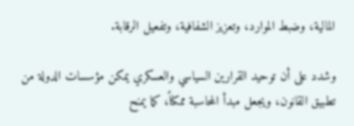المالية، وضبط الموارد، وتعزيز الشفافية، وتفعيل الرقابة.

وشدد على أن توحيد القرارين السياسي والعسكري يمكن مؤسسات الدولة من تطبيق القانون، ويجعل مبدأ المحاسبة ممكناً، كما يمنح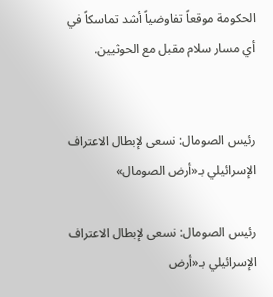الحكومة موقعاً تفاوضياً أشد تماسكاً في أي مسار سلام مقبل مع الحوثيين.


رئيس الصومال: نسعى لإبطال الاعتراف الإسرائيلي بـ«أرض الصومال»

رئيس الصومال: نسعى لإبطال الاعتراف الإسرائيلي بـ«أرض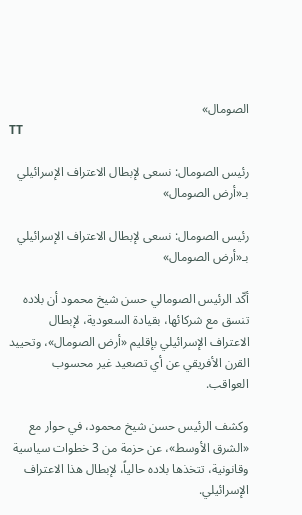الصومال»
TT

رئيس الصومال: نسعى لإبطال الاعتراف الإسرائيلي بـ«أرض الصومال»

رئيس الصومال: نسعى لإبطال الاعتراف الإسرائيلي بـ«أرض الصومال»

أكّد الرئيس الصومالي حسن شيخ محمود أن بلاده تنسق مع شركائها، بقيادة السعودية، لإبطال الاعتراف الإسرائيلي بإقليم «أرض الصومال»، وتحييد القرن الأفريقي عن أي تصعيد غير محسوب العواقب.

وكشف الرئيس حسن شيخ محمود، في حوار مع «الشرق الأوسط»، عن حزمة من 3 خطوات سياسية وقانونية، تتخذها بلاده حالياً، لإبطال هذا الاعتراف الإسرائيلي.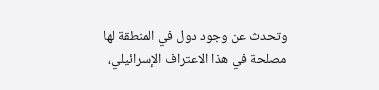وتحدث عن وجود دول في المنطقة لها مصلحة في هذا الاعتراف الإسرائيلي،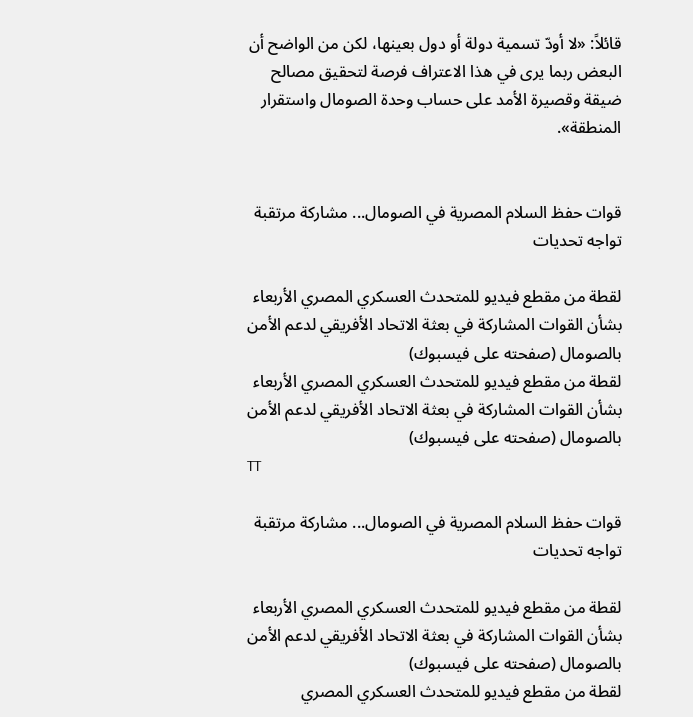قائلاً: «لا أودّ تسمية دولة أو دول بعينها، لكن من الواضح أن البعض ربما يرى في هذا الاعتراف فرصة لتحقيق مصالح ضيقة وقصيرة الأمد على حساب وحدة الصومال واستقرار المنطقة».


قوات حفظ السلام المصرية في الصومال... مشاركة مرتقبة تواجه تحديات

لقطة من مقطع فيديو للمتحدث العسكري المصري الأربعاء بشأن القوات المشاركة في بعثة الاتحاد الأفريقي لدعم الأمن بالصومال (صفحته على فيسبوك)
لقطة من مقطع فيديو للمتحدث العسكري المصري الأربعاء بشأن القوات المشاركة في بعثة الاتحاد الأفريقي لدعم الأمن بالصومال (صفحته على فيسبوك)
TT

قوات حفظ السلام المصرية في الصومال... مشاركة مرتقبة تواجه تحديات

لقطة من مقطع فيديو للمتحدث العسكري المصري الأربعاء بشأن القوات المشاركة في بعثة الاتحاد الأفريقي لدعم الأمن بالصومال (صفحته على فيسبوك)
لقطة من مقطع فيديو للمتحدث العسكري المصري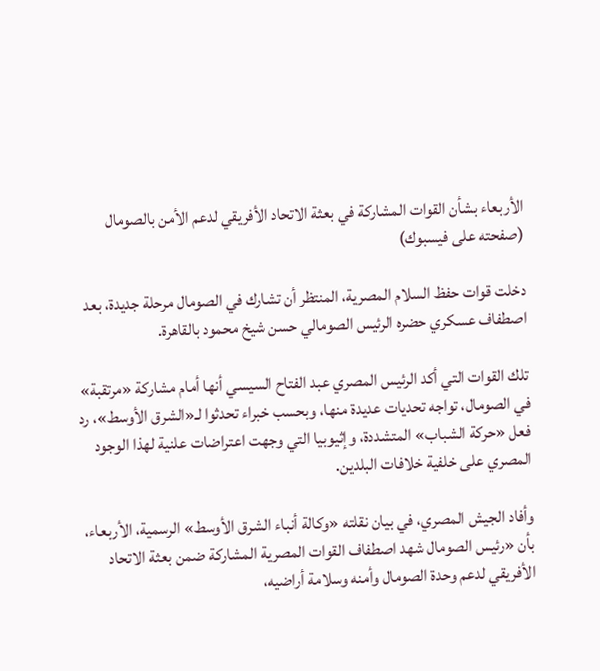الأربعاء بشأن القوات المشاركة في بعثة الاتحاد الأفريقي لدعم الأمن بالصومال (صفحته على فيسبوك)

دخلت قوات حفظ السلام المصرية، المنتظر أن تشارك في الصومال مرحلة جديدة، بعد اصطفاف عسكري حضره الرئيس الصومالي حسن شيخ محمود بالقاهرة.

تلك القوات التي أكد الرئيس المصري عبد الفتاح السيسي أنها أمام مشاركة «مرتقبة» في الصومال، تواجه تحديات عديدة منها، وبحسب خبراء تحدثوا لـ«الشرق الأوسط»، رد فعل «حركة الشباب» المتشددة، وإثيوبيا التي وجهت اعتراضات علنية لهذا الوجود المصري على خلفية خلافات البلدين.

وأفاد الجيش المصري، في بيان نقلته «وكالة أنباء الشرق الأوسط» الرسمية، الأربعاء، بأن «رئيس الصومال شهد اصطفاف القوات المصرية المشاركة ضمن بعثة الاتحاد الأفريقي لدعم وحدة الصومال وأمنه وسلامة أراضيه،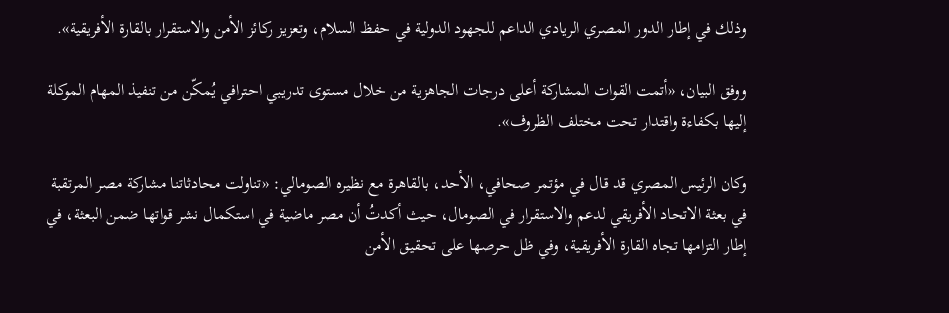وذلك في إطار الدور المصري الريادي الداعم للجهود الدولية في حفظ السلام، وتعزيز ركائز الأمن والاستقرار بالقارة الأفريقية».

ووفق البيان، «أتمت القوات المشاركة أعلى درجات الجاهزية من خلال مستوى تدريبي احترافي يُمكّن من تنفيذ المهام الموكلة إليها بكفاءة واقتدار تحت مختلف الظروف».

وكان الرئيس المصري قد قال في مؤتمر صحافي، الأحد، بالقاهرة مع نظيره الصومالي: «تناولت محادثاتنا مشاركة مصر المرتقبة في بعثة الاتحاد الأفريقي لدعم والاستقرار في الصومال، حيث أكدتُ أن مصر ماضية في استكمال نشر قواتها ضمن البعثة، في إطار التزامها تجاه القارة الأفريقية، وفي ظل حرصها على تحقيق الأمن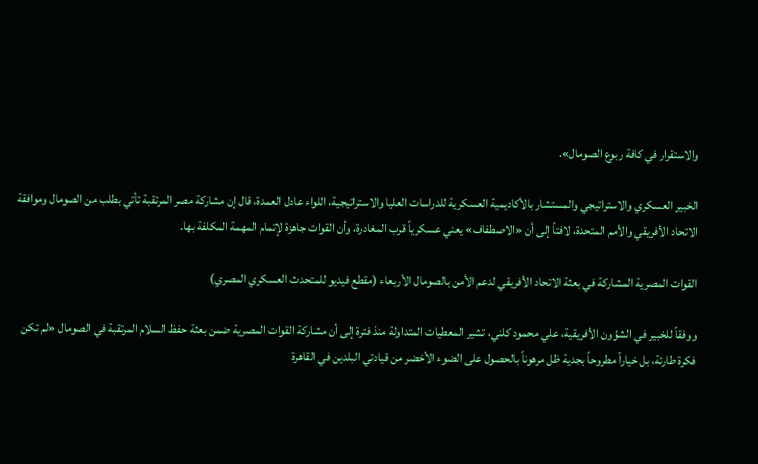والاستقرار في كافة ربوع الصومال».

الخبير العسكري والاستراتيجي والمستشار بالأكاديمية العسكرية للدراسات العليا والاستراتيجية، اللواء عادل العمدة، قال إن مشاركة مصر المرتقبة تأتي بطلب من الصومال وموافقة الاتحاد الأفريقي والأمم المتحدة، لافتاً إلى أن «الاصطفاف» يعني عسكرياً قرب المغادرة، وأن القوات جاهزة لإتمام المهمة المكلفة بها.

القوات المصرية المشاركة في بعثة الاتحاد الأفريقي لدعم الأمن بالصومال الأربعاء (مقطع فيديو للمتحدث العسكري المصري)

ووفقاً للخبير في الشؤون الأفريقية، علي محمود كلني، تشير المعطيات المتداولة منذ فترة إلى أن مشاركة القوات المصرية ضمن بعثة حفظ السلام المرتقبة في الصومال «لم تكن فكرة طارئة، بل خياراً مطروحاً بجدية ظل مرهوناً بالحصول على الضوء الأخضر من قيادتي البلدين في القاهرة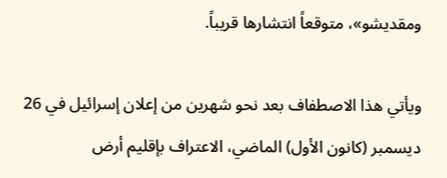ومقديشو»، متوقعاً انتشارها قريباً.

ويأتي هذا الاصطفاف بعد نحو شهرين من إعلان إسرائيل في 26 ديسمبر (كانون الأول) الماضي، الاعتراف بإقليم أرض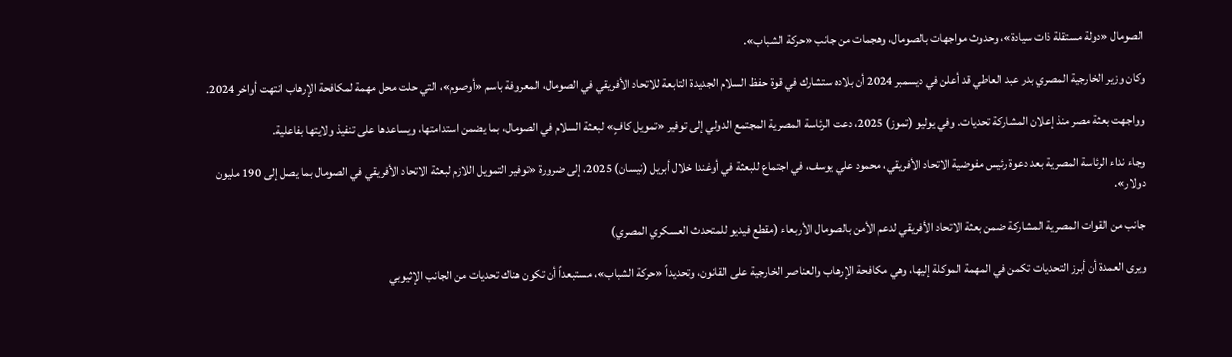الصومال «دولة مستقلة ذات سيادة»، وحدوث مواجهات بالصومال، وهجمات من جانب «حركة الشباب».

وكان وزير الخارجية المصري بدر عبد العاطي قد أعلن في ديسمبر 2024 أن بلاده ستشارك في قوة حفظ السلام الجديدة التابعة للاتحاد الأفريقي في الصومال، المعروفة باسم «أوصوم»، التي حلت محل مهمة لمكافحة الإرهاب انتهت أواخر 2024.

وواجهت بعثة مصر منذ إعلان المشاركة تحديات. وفي يوليو (تموز) 2025، دعت الرئاسة المصرية المجتمع الدولي إلى توفير «تمويل كافٍ» لبعثة السلام في الصومال، بما يضمن استدامتها، ويساعدها على تنفيذ ولايتها بفاعلية.

وجاء نداء الرئاسة المصرية بعد دعوة رئيس مفوضية الاتحاد الأفريقي، محمود علي يوسف، في اجتماع للبعثة في أوغندا خلال أبريل (نيسان) 2025، إلى ضرورة «توفير التمويل اللازم لبعثة الاتحاد الأفريقي في الصومال بما يصل إلى 190 مليون دولار».

جانب من القوات المصرية المشاركة ضمن بعثة الاتحاد الأفريقي لدعم الأمن بالصومال الأربعاء (مقطع فيديو للمتحدث العسكري المصري)

ويرى العمدة أن أبرز التحديات تكمن في المهمة الموكلة إليها، وهي مكافحة الإرهاب والعناصر الخارجية على القانون، وتحديداً «حركة الشباب»، مستبعداً أن تكون هناك تحديات من الجانب الإثيوبي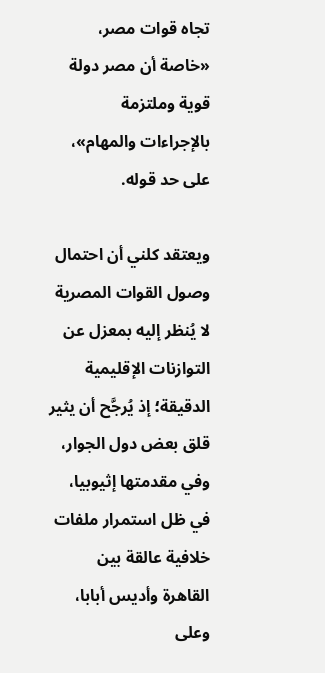تجاه قوات مصر، «خاصة أن مصر دولة قوية وملتزمة بالإجراءات والمهام»، على حد قوله.

ويعتقد كلني أن احتمال وصول القوات المصرية لا يُنظر إليه بمعزل عن التوازنات الإقليمية الدقيقة؛ إذ يُرجَّح أن يثير قلق بعض دول الجوار، وفي مقدمتها إثيوبيا، في ظل استمرار ملفات خلافية عالقة بين القاهرة وأديس أبابا، وعلى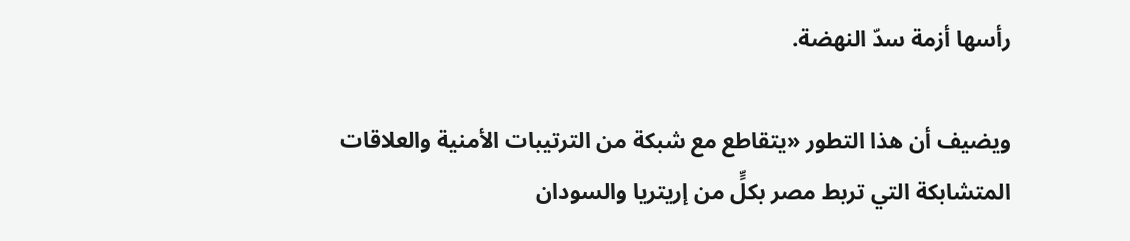رأسها أزمة سدّ النهضة.

ويضيف أن هذا التطور «يتقاطع مع شبكة من الترتيبات الأمنية والعلاقات المتشابكة التي تربط مصر بكلٍّ من إريتريا والسودان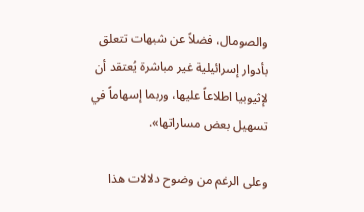والصومال، فضلاً عن شبهات تتعلق بأدوار إسرائيلية غير مباشرة يُعتقد أن لإثيوبيا اطلاعاً عليها، وربما إسهاماً في تسهيل بعض مساراتها».

وعلى الرغم من وضوح دلالات هذا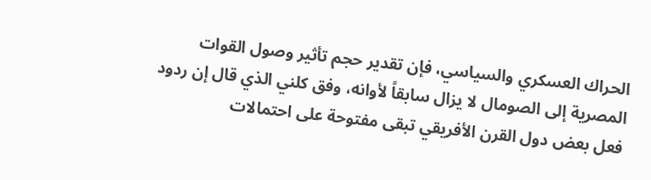الحراك العسكري والسياسي، فإن تقدير حجم تأثير وصول القوات المصرية إلى الصومال لا يزال سابقاً لأوانه، وفق كلني الذي قال إن ردود فعل بعض دول القرن الأفريقي تبقى مفتوحة على احتمالات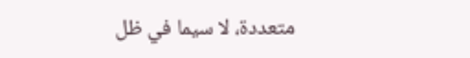متعددة، لا سيما في ظل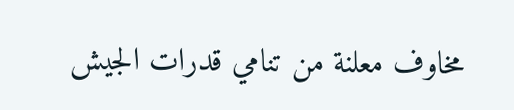مخاوف معلنة من تنامي قدرات الجيش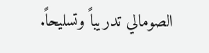الصومالي تدريباً وتسليحاً.